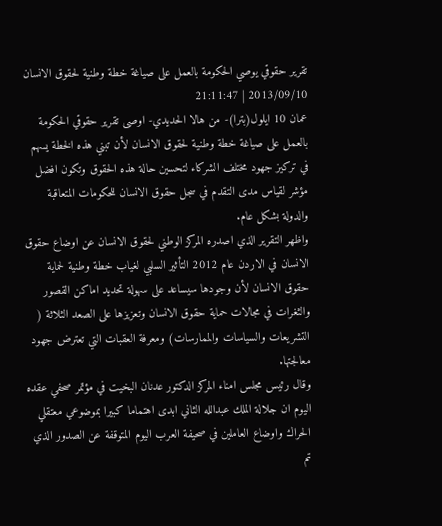تقرير حقوقي يوصي الحكومة بالعمل على صياغة خطة وطنية لحقوق الانسان
2013/09/10 | 21:11:47
عمان 10 ايلول(بترا)- من هالا الحديدي- اوصى تقرير حقوقي الحكومة بالعمل على صياغة خطة وطنية لحقوق الانسان لأن تبني هذه الخطة يسهم في تركيز جهود مختلف الشركاء لتحسين حالة هذه الحقوق وتكون افضل مؤشر لقياس مدى التقدم في سجل حقوق الانسان للحكومات المتعاقبة والدولة بشكل عام.
واظهر التقرير الذي اصدره المركز الوطني لحقوق الانسان عن اوضاع حقوق الانسان في الاردن عام 2012 التأثير السلبي لغياب خطة وطنية لحماية حقوق الانسان لأن وجودها سيساعد على سهولة تحديد اماكن القصور والثغرات في مجالات حماية حقوق الانسان وتعزيزها على الصعد الثلاثة ( التشريعات والسياسات والممارسات) ومعرفة العقبات التي تعترض جهود معالجتها.
وقال رئيس مجلس امناء المركز الدكتور عدنان البخيت في مؤتمر صحفي عقده اليوم ان جلالة الملك عبدالله الثاني ابدى اهتماما كبيرا بموضوعي معتقلي الحراك واوضاع العاملين في صحيفة العرب اليوم المتوقفة عن الصدور الذي تم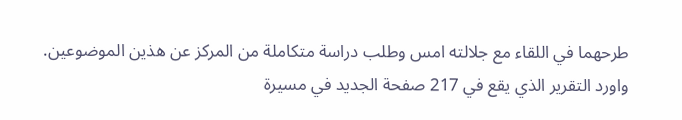طرحهما في اللقاء مع جلالته امس وطلب دراسة متكاملة من المركز عن هذين الموضوعين.
واورد التقرير الذي يقع في 217 صفحة الجديد في مسيرة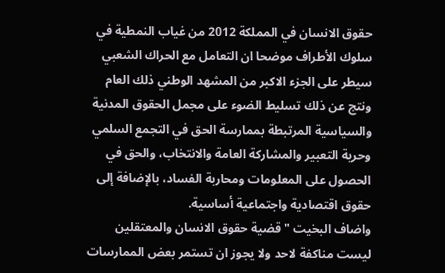حقوق الانسان في المملكة 2012 من غياب النمطية في سلوك الأطراف موضحا ان التعامل مع الحراك الشعبي سيطر على الجزء الاكبر من المشهد الوطني ذلك العام ونتج عن ذلك تسليط الضوء على مجمل الحقوق المدنية والسياسية المرتبطة بممارسة الحق في التجمع السلمي وحرية التعبير والمشاركة العامة والانتخاب، والحق في الحصول على المعلومات ومحاربة الفساد، بالإضافة إلى حقوق اقتصادية واجتماعية أساسية.
واضاف البخيت " قضية حقوق الانسان والمعتقلين ليست مناكفة لاحد ولا يجوز ان تستمر بعض الممارسات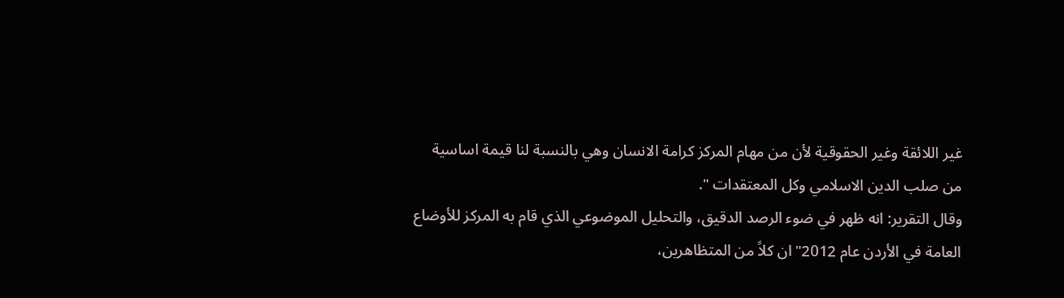غير اللائقة وغير الحقوقية لأن من مهام المركز كرامة الانسان وهي بالنسبة لنا قيمة اساسية من صلب الدين الاسلامي وكل المعتقدات ".
وقال التقرير: انه ظهر في ضوء الرصد الدقيق، والتحليل الموضوعي الذي قام به المركز للأوضاع العامة في الأردن عام 2012" ان كلاً من المتظاهرين،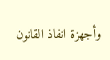وأجهزة انفاذ القانون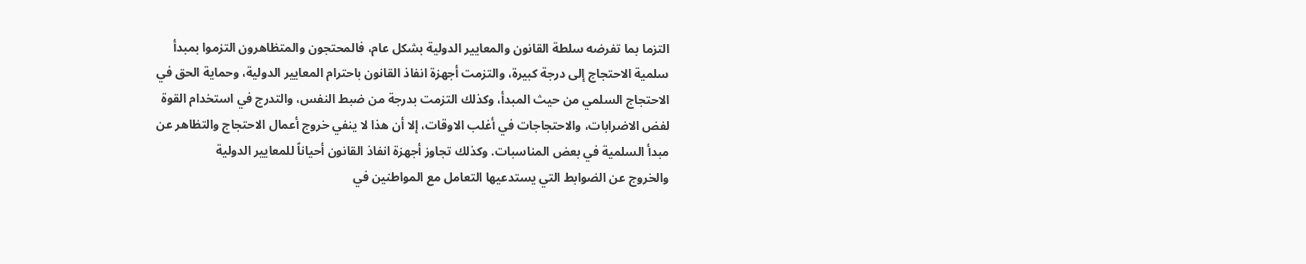التزما بما تفرضه سلطة القانون والمعايير الدولية بشكل عام، فالمحتجون والمتظاهرون التزموا بمبدأ سلمية الاحتجاج إلى درجة كبيرة، والتزمت أجهزة انفاذ القانون باحترام المعايير الدولية، وحماية الحق في الاحتجاج السلمي من حيث المبدأ، وكذلك التزمت بدرجة من ضبط النفس، والتدرج في استخدام القوة لفض الاضرابات، والاحتجاجات في أغلب الاوقات، إلا أن هذا لا ينفي خروج أعمال الاحتجاج والتظاهر عن مبدأ السلمية في بعض المناسبات. وكذلك تجاوز أجهزة انفاذ القانون أحياناً للمعايير الدولية
والخروج عن الضوابط التي يستدعيها التعامل مع المواطنين في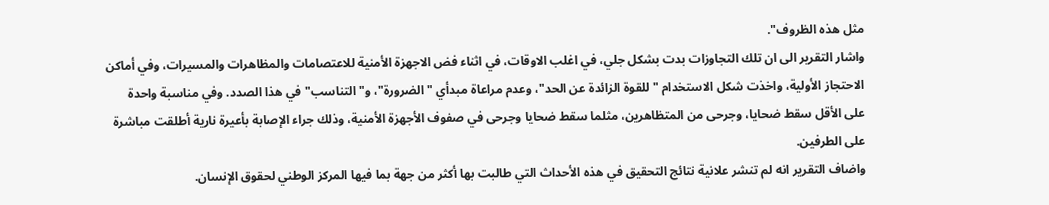مثل هذه الظروف".
واشار التقرير الى ان تلك التجاوزات بدت بشكل جلي، في اغلب الاوقات، في اثناء فض الاجهزة الأمنية للاعتصامات والمظاهرات والمسيرات، وفي أماكن الاحتجاز الأولية، واخذت شكل الاستخدام "للقوة الزائدة عن الحد"، وعدم مراعاة مبدأي "الضرورة"، و"التناسب" في هذا الصدد. وفي مناسبة واحدة على الأقل سقط ضحايا، وجرحى من المتظاهرين، مثلما سقط ضحايا وجرحى في صفوف الأجهزة الأمنية، وذلك جراء الإصابة بأعيرة نارية أطلقت مباشرة على الطرفين.
واضاف التقرير انه لم تنشر علانية نتائج التحقيق في هذه الأحداث التي طالبت بها أكثر من جهة بما فيها المركز الوطني لحقوق الإنسان.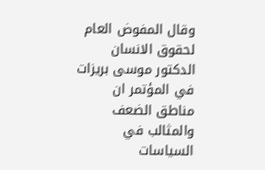وقال المفوض العام لحقوق الانسان الدكتور موسى بريزات في المؤتمر ان مناطق الضعف والمثالب في السياسات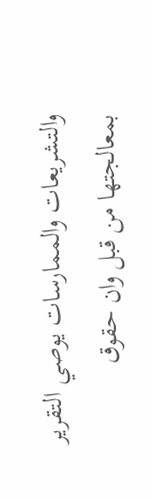والتشريعات والممارسات يوصي التقرير بمعالجتها من قبل وان حقوق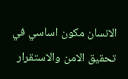الانسان مكون اساسي في تحقيق الامن والاستقرار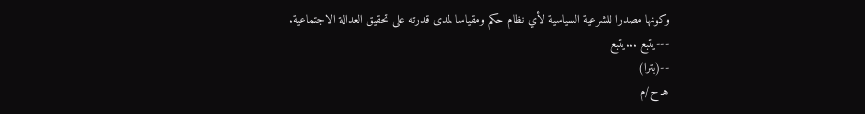وكونها مصدرا للشرعية السياسية لأي نظام حكم ومقياسا لمدى قدرته على تحقيق العدالة الاجتماعية.
---يتبع ...يتبع
--(بترا)
هـ ح/م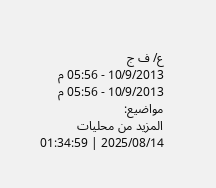ع/ ف ج
10/9/2013 - 05:56 م
10/9/2013 - 05:56 م
مواضيع:
المزيد من محليات
2025/08/14 | 01:34:59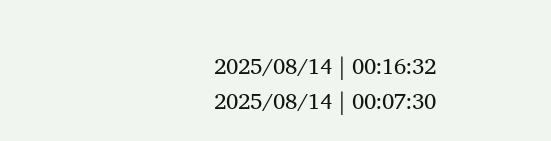2025/08/14 | 00:16:32
2025/08/14 | 00:07:30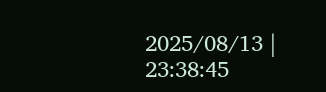2025/08/13 | 23:38:45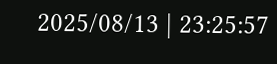2025/08/13 | 23:25:57